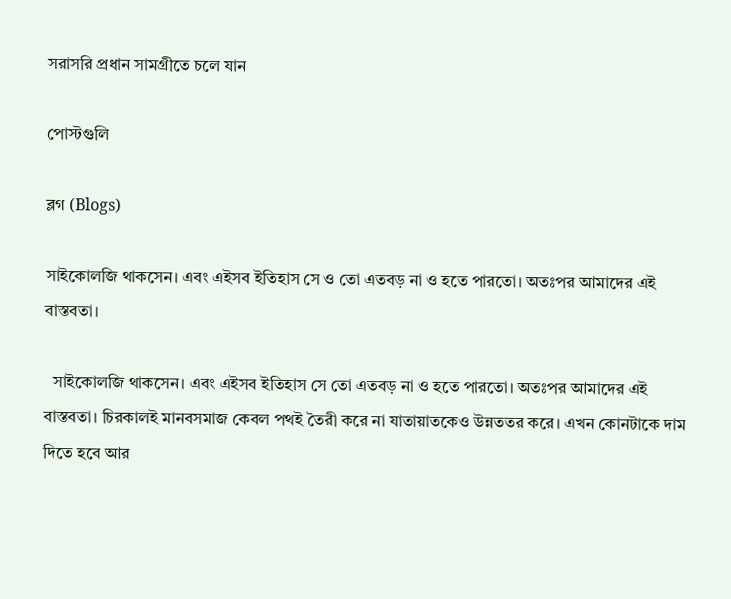সরাসরি প্রধান সামগ্রীতে চলে যান

পোস্টগুলি

ব্লগ (Blogs)

সাইকোলজি থাকসেন। এবং এইসব ইতিহাস সে ও তো এতবড় না ও হতে পারতো। অতঃপর আমাদের এই বাস্তবতা।

  সাইকোলজি থাকসেন। এবং এইসব ইতিহাস সে তো এতবড় না ও হতে পারতো। অতঃপর আমাদের এই বাস্তবতা। চিরকালই মানবসমাজ কেবল পথই তৈরী করে না যাতায়াতকেও উন্নততর করে। এখন কোনটাকে দাম দিতে হবে আর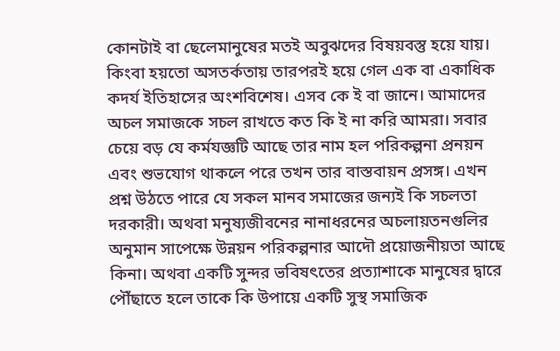কোনটাই বা ছেলেমানুষের মতই অবুঝদের বিষয়বস্তু হয়ে যায়। কিংবা হয়তো অসতর্কতায় তারপরই হয়ে গেল এক বা একাধিক কদর্য ইতিহাসের অংশবিশেষ। এসব কে ই বা জানে। আমাদের অচল সমাজকে সচল রাখতে কত কি ই না করি আমরা। সবার চেয়ে বড় যে কর্মযজ্ঞটি আছে তার নাম হল পরিকল্পনা প্রনয়ন এবং শুভযোগ থাকলে পরে তখন তার বাস্তবায়ন প্রসঙ্গ। এখন প্রশ্ন উঠতে পারে যে সকল মানব সমাজের জন্যই কি সচলতা দরকারী। অথবা মনুষ্যজীবনের নানাধরনের অচলায়তনগুলির অনুমান সাপেক্ষে উন্নয়ন পরিকল্পনার আদৌ প্রয়োজনীয়তা আছে কিনা। অথবা একটি সুন্দর ভবিষৎতের প্রত্যাশাকে মানুষের দ্বারে পৌঁছাতে হলে তাকে কি উপায়ে একটি সুস্থ সমাজিক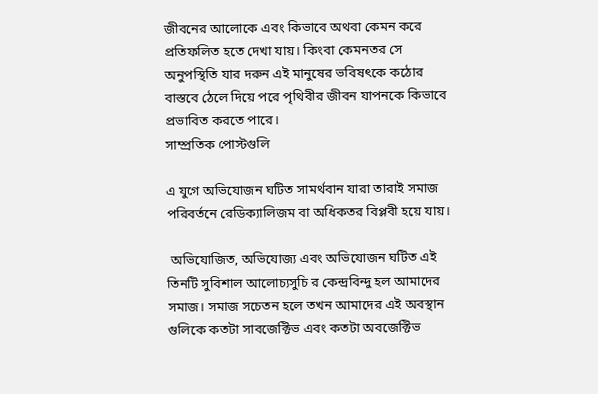জীবনের আলোকে এবং কিভাবে অথবা কেমন করে প্রতিফলিত হতে দেখা যায়। কিংবা কেমনতর সে অনুপস্থিতি যার দরুন এই মানুষের ভবিষৎকে কঠোর বাস্তবে ঠেলে দিয়ে পরে পৃথিবীর জীবন যাপনকে কিভাবে প্রভাবিত করতে পারে।
সাম্প্রতিক পোস্টগুলি

এ যুগে অভিযোজন ঘটিত সামর্থবান যারা তারাই সমাজ পরিবর্তনে রেডিক্যালিজম বা অধিকতর বিপ্লবী হয়ে যায়।

 অভিযোজিত, অভিযোজ্য এবং অভিযোজন ঘটিত এই তিনটি সুবিশাল আলোচ্যসুচি র কেন্দ্রবিন্দু হল আমাদের সমাজ। সমাজ সচেতন হলে তখন আমাদের এই অবস্থান গুলিকে কতটা সাবজেক্টিভ এবং কতটা অবজেক্টিভ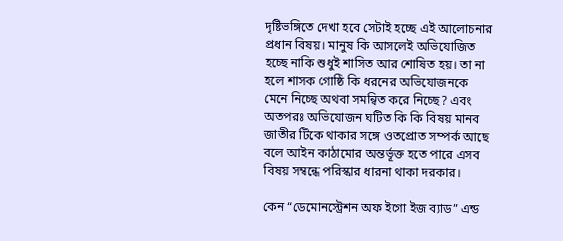দৃষ্টিভঙ্গিতে দেখা হবে সেটাই হচ্ছে এই আলোচনার প্রধান বিষয়। মানুষ কি আসলেই অভিযোজিত হচ্ছে নাকি শুধুই শাসিত আর শোষিত হয়। তা না হলে শাসক গোষ্ঠি কি ধরনের অভিযোজনকে মেনে নিচ্ছে অথবা সমন্বিত করে নিচ্ছে? এবং অতপরঃ অভিযোজন ঘটিত কি কি বিষয় মানব জাতীর টিকে থাকার সঙ্গে ওতপ্রোত সম্পর্ক আছে বলে আইন কাঠামোর অন্তর্ভূক্ত হতে পারে এসব বিষয় সম্বন্ধে পরিস্কার ধারনা থাকা দরকার।

কেন “ডেমোনস্ট্রেশন অফ ইগো ইজ ব্যাড” এন্ড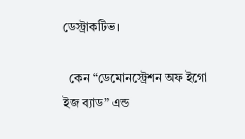ডেস্ট্রাকটিভ।

  কেন “ডেমোনস্ট্রেশন অফ ইগো ইজ ব্যাড” এন্ড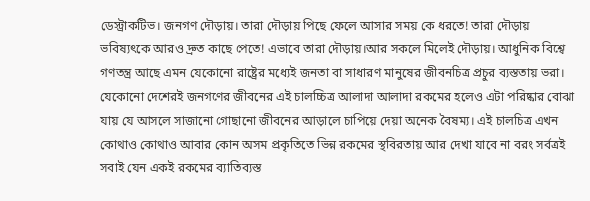ডেস্ট্রাকটিভ। জনগণ দৌড়ায়। তারা দৌড়ায় পিছে ফেলে আসার সময় কে ধরতে! তারা দৌড়ায় ভবিষ্যৎকে আরও দ্রুত কাছে পেতে! এভাবে তারা দৌড়ায়।আর সকলে মিলেই দৌড়ায়। আধুনিক বিশ্বে গণতন্ত্র আছে এমন যেকোনো রাষ্ট্রের মধ্যেই জনতা বা সাধারণ মানুষের জীবনচিত্র প্রচুর ব্যস্ততায় ভরা। যেকোনো দেশেরই জনগণের জীবনের এই চালচ্চিত্র আলাদা আলাদা রকমের হলেও এটা পরিষ্কার বোঝা যায় যে আসলে সাজানো গোছানো জীবনের আড়ালে চাপিয়ে দেয়া অনেক বৈষম্য। এই চালচিত্র এখন কোথাও কোথাও আবার কোন অসম প্রকৃতিতে ভিন্ন রকমের স্থবিরতায় আর দেখা যাবে না বরং সর্বত্রই সবাই যেন একই রকমের ব্যাতিব্যস্ত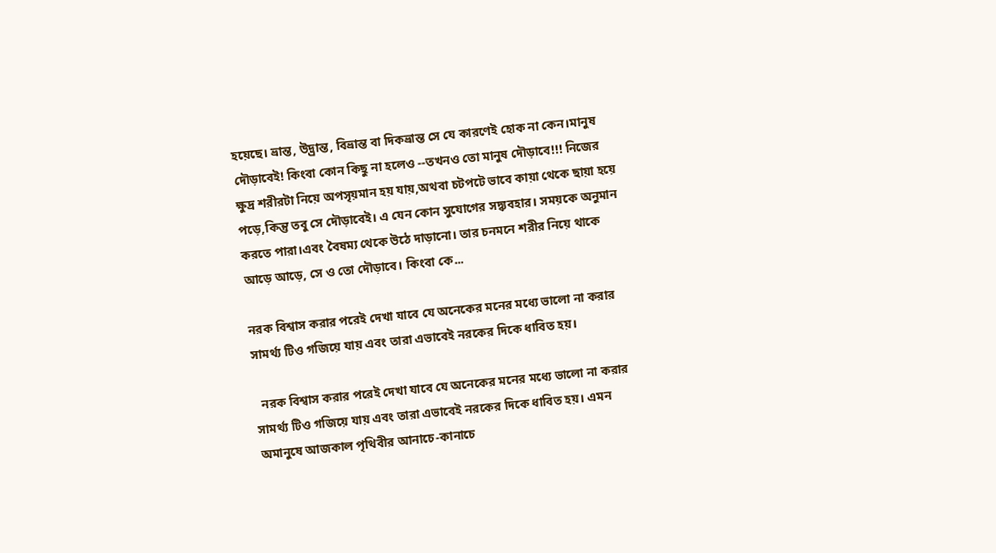হয়েছে। ভ্রান্ত, উদ্ভ্রান্ত, বিভ্রান্ত বা দিকভ্রান্ত সে যে কারণেই হোক না কেন।মানুষ দৌড়াবেই! কিংবা কোন কিছু না হলেও --তখনও তো মানুষ দৌড়াবে!!! নিজের ক্ষুদ্র শরীরটা নিয়ে অপসৃয়মান হয় যায়,অথবা চটপটে ভাবে কায়া থেকে ছায়া হয়ে পড়ে,কিন্তু তবু সে দৌড়াবেই। এ যেন কোন সুযোগের সদ্ব্যবহার। সময়কে অনুমান করতে পারা।এবং বৈষম্য থেকে উঠে দাড়ানো। তার চনমনে শরীর নিয়ে থাকে আড়ে আড়ে, সে ও তো দৌড়াবে। কিংবা কে...

নরক বিশ্বাস করার পরেই দেখা যাবে যে অনেকের মনের মধ্যে ভালো না করার সামর্থ্য টিও গজিয়ে যায় এবং তারা এভাবেই নরকের দিকে ধাবিত হয়।

  নরক বিশ্বাস করার পরেই দেখা যাবে যে অনেকের মনের মধ্যে ভালো না করার সামর্থ্য টিও গজিয়ে যায় এবং তারা এভাবেই নরকের দিকে ধাবিত হয়। এমন অমানুষে আজকাল পৃথিবীর আনাচে-কানাচে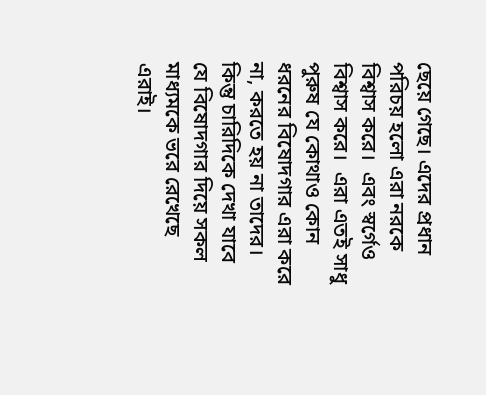ছেয়ে গেছে। এদের প্রধান পরিচয় হলো এরা নরকে বিশ্বাস করে।  এবং স্বর্গেও বিশ্বাস করে।  এরা এতই সাধু পুরুষ যে কোথাও কোন ধরনের বিষোদগার এরা করে না, করতে হয় না তাদের। কিন্তু চারিদিকে দেখা যাবে যে বিষোদগার দিয়ে সকল মাধ্যমকে ভরে রেখেছে এরাই।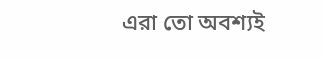এরা তো অবশ্যই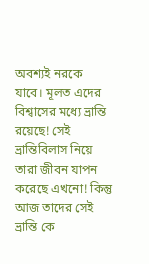অবশ্যই নরকে যাবে। মূলত এদের বিশ্বাসের মধ্যে ভ্রান্তি রয়েছে! সেই ভ্রান্তিবিলাস নিয়ে তারা জীবন যাপন করেছে এখনো! কিন্তু আজ তাদের সেই ভ্রান্তি কে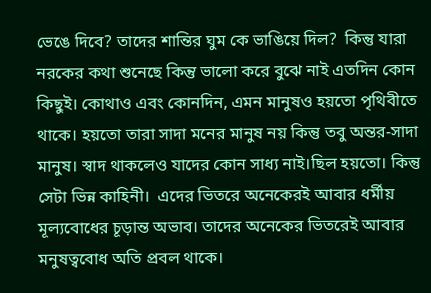ভেঙে দিবে? তাদের শান্তির ঘুম কে ভাঙিয়ে দিল?  কিন্তু যারা নরকের কথা শুনেছে কিন্তু ভালো করে বুঝে নাই এতদিন কোন কিছুই। কোথাও এবং কোনদিন, এমন মানুষও হয়তো পৃথিবীতে থাকে। হয়তো তারা সাদা মনের মানুষ নয় কিন্তু তবু অন্তর-সাদা মানুষ। স্বাদ থাকলেও যাদের কোন সাধ্য নাই।ছিল হয়তো। কিন্তু সেটা ভিন্ন কাহিনী।  এদের ভিতরে অনেকেরই আবার ধর্মীয় মূল্যবোধের চূড়ান্ত অভাব। তাদের অনেকের ভিতরেই আবার মনুষত্ববোধ অতি প্রবল থাকে।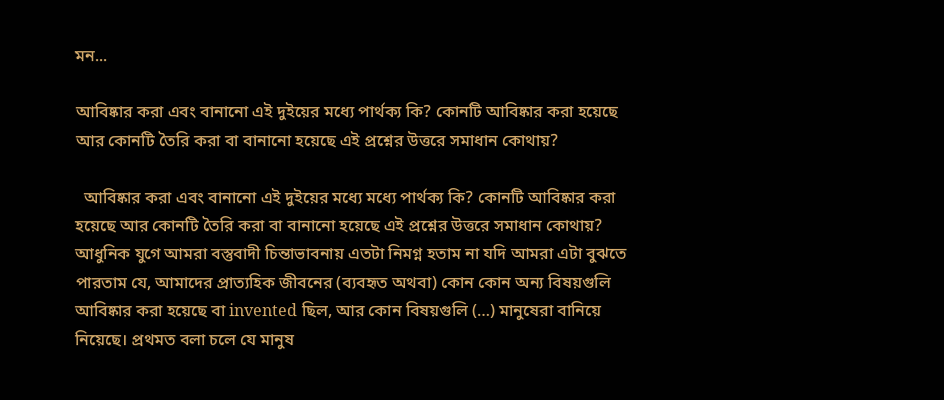মন...

আবিষ্কার করা এবং বানানো এই দুইয়ের মধ্যে পার্থক্য কি? কোনটি আবিষ্কার করা হয়েছে আর কোনটি তৈরি করা বা বানানো হয়েছে এই প্রশ্নের উত্তরে সমাধান কোথায়?

  আবিষ্কার করা এবং বানানো এই দুইয়ের মধ্যে মধ্যে পার্থক্য কি? কোনটি আবিষ্কার করা হয়েছে আর কোনটি তৈরি করা বা বানানো হয়েছে এই প্রশ্নের উত্তরে সমাধান কোথায়?  আধুনিক যুগে আমরা বস্তুবাদী চিন্তাভাবনায় এতটা নিমগ্ন হতাম না যদি আমরা এটা বুঝতে পারতাম যে, আমাদের প্রাত্যহিক জীবনের (ব্যবহৃত অথবা) কোন কোন অন্য বিষয়গুলি আবিষ্কার করা হয়েছে বা invented ছিল, আর কোন বিষয়গুলি (…) মানুষেরা বানিয়ে নিয়েছে। প্রথমত বলা চলে যে মানুষ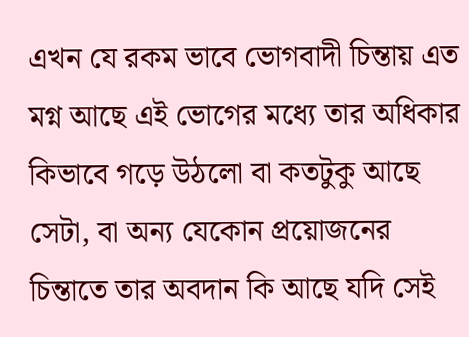এখন যে রকম ভাবে ভোগবাদী চিন্তায় এত মগ্ন আছে এই ভোগের মধ্যে তার অধিকার কিভাবে গড়ে উঠলো বা কতটুকু আছে সেটা, বা অন্য যেকোন প্রয়োজনের চিন্তাতে তার অবদান কি আছে যদি সেই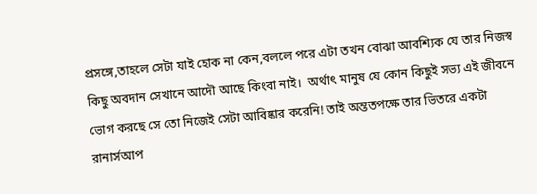প্রসঙ্গে,তাহলে সেটা যাই হোক না কেন,বললে পরে এটা তখন বোঝা আবশ্যিক যে তার নিজস্ব কিছু অবদান সেখানে আদৌ আছে কিংবা নাই।  অর্থাৎ মানুষ যে কোন কিছুই সভ্য এই জীবনে ভোগ করছে সে তো নিজেই সেটা আবিষ্কার করেনি! তাই অন্ততপক্ষে তার ভিতরে একটা রানার্সআপ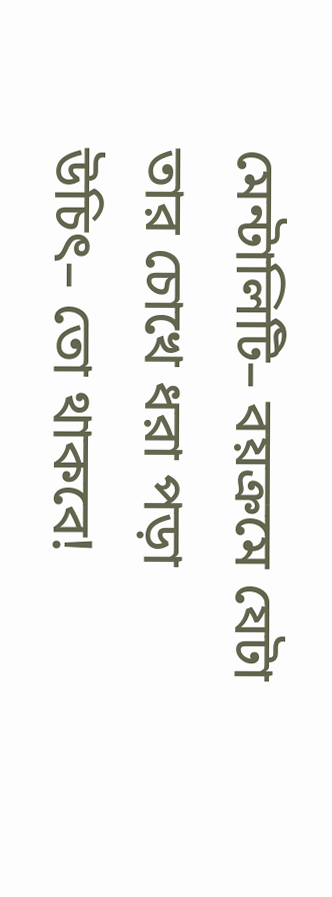মেন্টালিটি– বয়ক্রমে যেটা তার চোখে ধরা পড়া উচিৎ– তো থাকবে!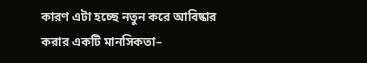কারণ এটা হচ্ছে নতুন করে আবিষ্কার করার একটি মানসিকতা–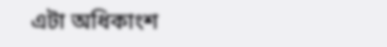এটা অধিকাংশ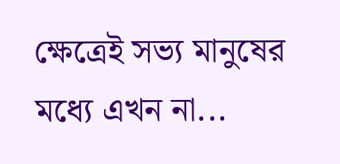ক্ষেত্রেই সভ্য মানুষের মধ্যে এখন না...